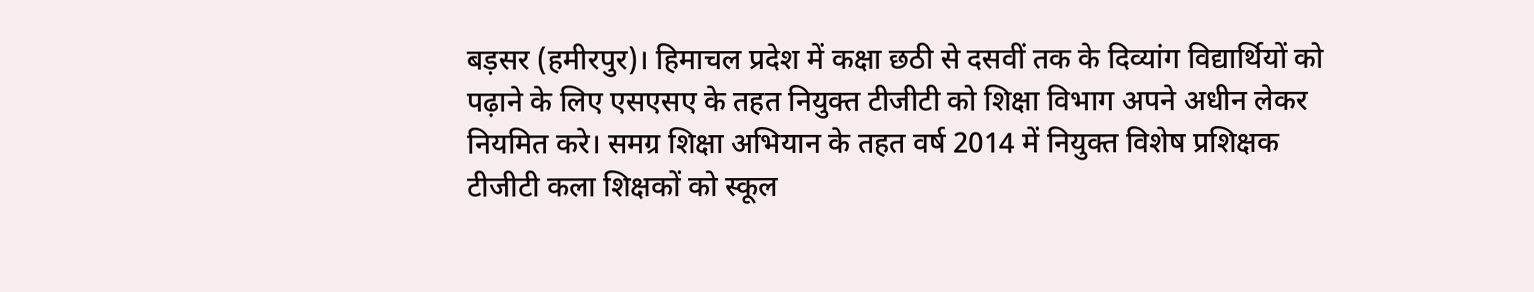बड़सर (हमीरपुर)। हिमाचल प्रदेश में कक्षा छठी से दसवीं तक के दिव्यांग विद्यार्थियों को पढ़ाने के लिए एसएसए के तहत नियुक्त टीजीटी को शिक्षा विभाग अपने अधीन लेकर नियमित करे। समग्र शिक्षा अभियान के तहत वर्ष 2014 में नियुक्त विशेष प्रशिक्षक टीजीटी कला शिक्षकों को स्कूल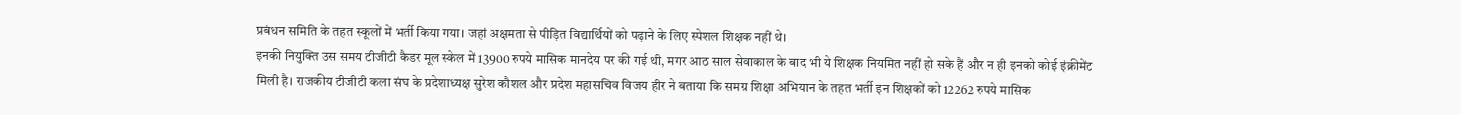प्रबंधन समिति के तहत स्कूलों में भर्ती किया गया। जहां अक्षमता से पीड़ित विद्यार्थियों को पढ़ाने के लिए स्पेशल शिक्षक नहीं थे।
इनकी नियुक्ति उस समय टीजीटी कैडर मूल स्केल में 13900 रुपये मासिक मानदेय पर की गई थी, मगर आठ साल सेवाकाल के बाद भी ये शिक्षक नियमित नहीं हो सके हैं और न ही इनको कोई इंक्रीमेंट मिली है। राजकीय टीजीटी कला संघ के प्रदेशाध्यक्ष सुरेश कौशल और प्रदेश महासचिव विजय हीर ने बताया कि समग्र शिक्षा अभियान के तहत भर्ती इन शिक्षकों को 12262 रुपये मासिक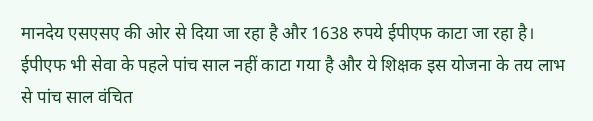मानदेय एसएसए की ओर से दिया जा रहा है और 1638 रुपये ईपीएफ काटा जा रहा है। ईपीएफ भी सेवा के पहले पांच साल नहीं काटा गया है और ये शिक्षक इस योजना के तय लाभ से पांच साल वंचित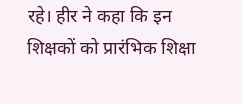रहे। हीर ने कहा कि इन शिक्षकों को प्रारंभिक शिक्षा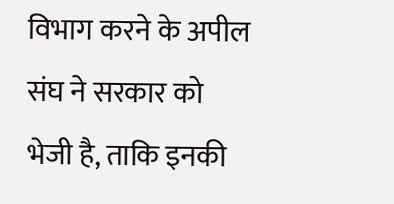विभाग करने के अपील संघ ने सरकार को भेजी है, ताकि इनकी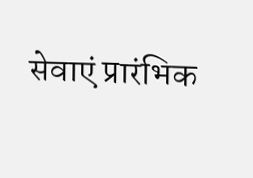सेवाएं प्रारंभिक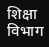शिक्षा विभाग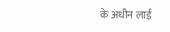के अधीन लाई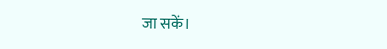जा सकें।